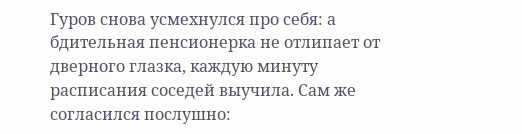Гуров снова усмехнулся про себя: а бдительная пенсионерка не отлипает от дверного глазка, каждую минуту расписания соседей выучила. Сам же согласился послушно: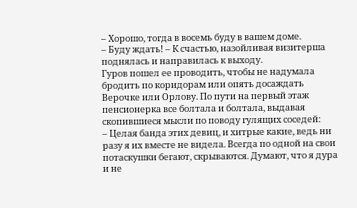– Хорошо, тогда в восемь буду в вашем доме.
– Буду ждать! – К счастью, назойливая визитерша поднялась и направилась к выходу.
Гуров пошел ее проводить, чтобы не надумала бродить по коридорам или опять досаждать Верочке или Орлову. По пути на первый этаж пенсионерка все болтала и болтала, выдавая скопившиеся мысли по поводу гулящих соседей:
– Целая банда этих девиц, и хитрые какие, ведь ни разу я их вместе не видела. Всегда по одной на свои потаскушки бегают, скрываются. Думают, что я дура и не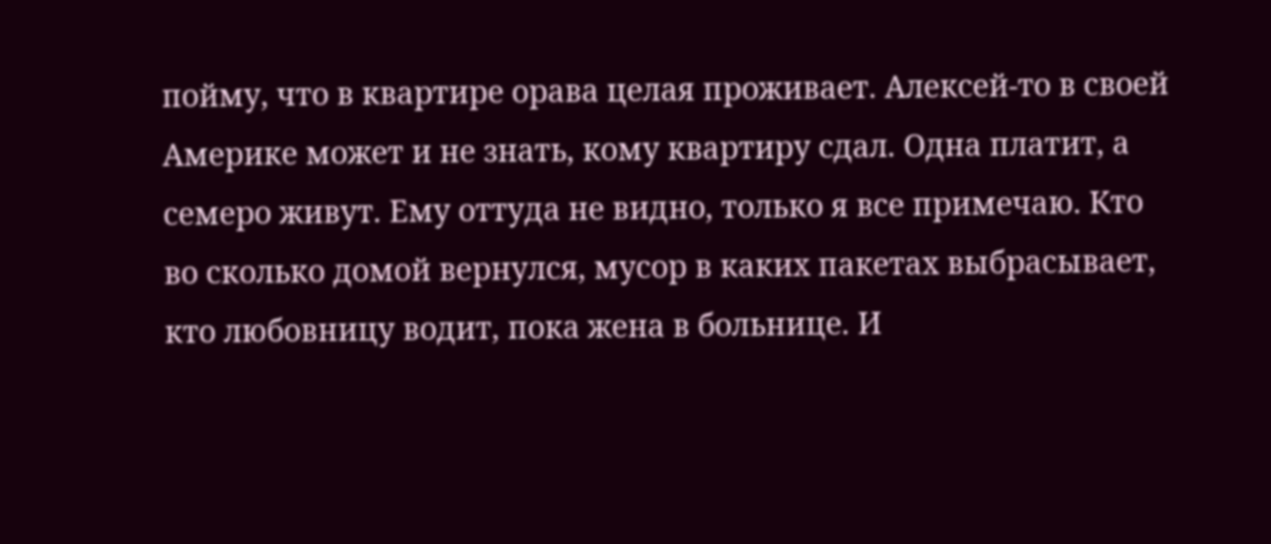пойму, что в квартире орава целая проживает. Алексей-то в своей Америке может и не знать, кому квартиру сдал. Одна платит, а семеро живут. Ему оттуда не видно, только я все примечаю. Кто во сколько домой вернулся, мусор в каких пакетах выбрасывает, кто любовницу водит, пока жена в больнице. И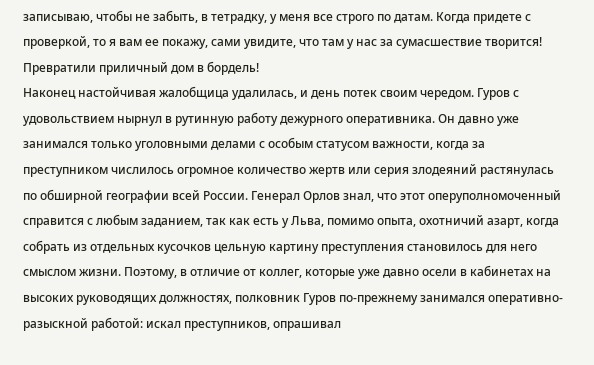записываю, чтобы не забыть, в тетрадку, у меня все строго по датам. Когда придете с проверкой, то я вам ее покажу, сами увидите, что там у нас за сумасшествие творится! Превратили приличный дом в бордель!
Наконец настойчивая жалобщица удалилась, и день потек своим чередом. Гуров с удовольствием нырнул в рутинную работу дежурного оперативника. Он давно уже занимался только уголовными делами с особым статусом важности, когда за преступником числилось огромное количество жертв или серия злодеяний растянулась по обширной географии всей России. Генерал Орлов знал, что этот оперуполномоченный справится с любым заданием, так как есть у Льва, помимо опыта, охотничий азарт, когда собрать из отдельных кусочков цельную картину преступления становилось для него смыслом жизни. Поэтому, в отличие от коллег, которые уже давно осели в кабинетах на высоких руководящих должностях, полковник Гуров по-прежнему занимался оперативно-разыскной работой: искал преступников, опрашивал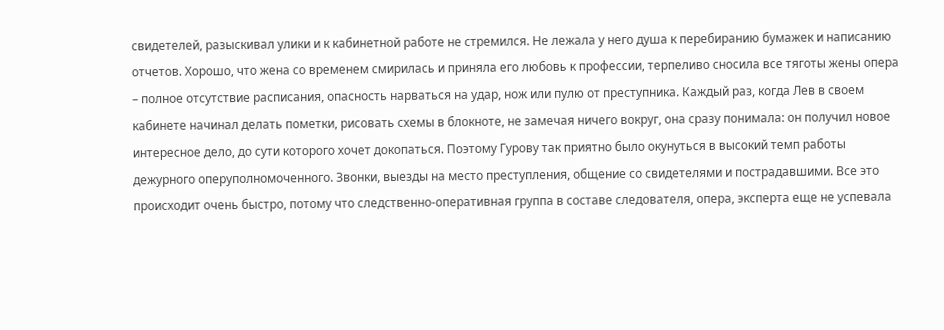свидетелей, разыскивал улики и к кабинетной работе не стремился. Не лежала у него душа к перебиранию бумажек и написанию отчетов. Хорошо, что жена со временем смирилась и приняла его любовь к профессии, терпеливо сносила все тяготы жены опера – полное отсутствие расписания, опасность нарваться на удар, нож или пулю от преступника. Каждый раз, когда Лев в своем кабинете начинал делать пометки, рисовать схемы в блокноте, не замечая ничего вокруг, она сразу понимала: он получил новое интересное дело, до сути которого хочет докопаться. Поэтому Гурову так приятно было окунуться в высокий темп работы дежурного оперуполномоченного. Звонки, выезды на место преступления, общение со свидетелями и пострадавшими. Все это происходит очень быстро, потому что следственно-оперативная группа в составе следователя, опера, эксперта еще не успевала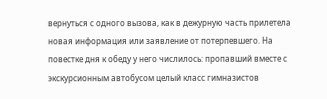вернуться с одного вызова, как в дежурную часть прилетела новая информация или заявление от потерпевшего. На повестке дня к обеду у него числилось: пропавший вместе с экскурсионным автобусом целый класс гимназистов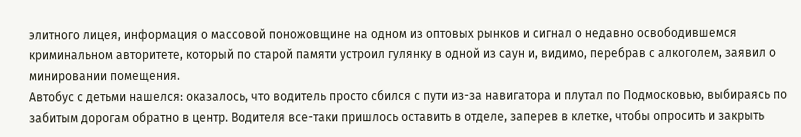элитного лицея, информация о массовой поножовщине на одном из оптовых рынков и сигнал о недавно освободившемся криминальном авторитете, который по старой памяти устроил гулянку в одной из саун и, видимо, перебрав с алкоголем, заявил о минировании помещения.
Автобус с детьми нашелся: оказалось, что водитель просто сбился с пути из-за навигатора и плутал по Подмосковью, выбираясь по забитым дорогам обратно в центр. Водителя все-таки пришлось оставить в отделе, заперев в клетке, чтобы опросить и закрыть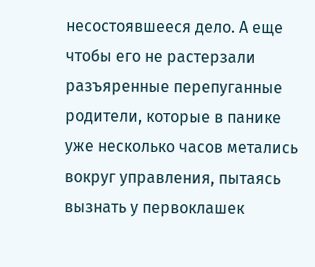несостоявшееся дело. А еще чтобы его не растерзали разъяренные перепуганные родители, которые в панике уже несколько часов метались вокруг управления, пытаясь вызнать у первоклашек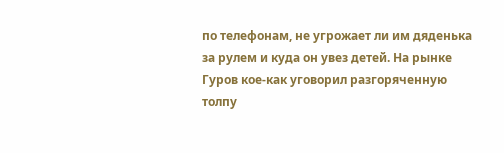по телефонам, не угрожает ли им дяденька за рулем и куда он увез детей. На рынке Гуров кое-как уговорил разгоряченную толпу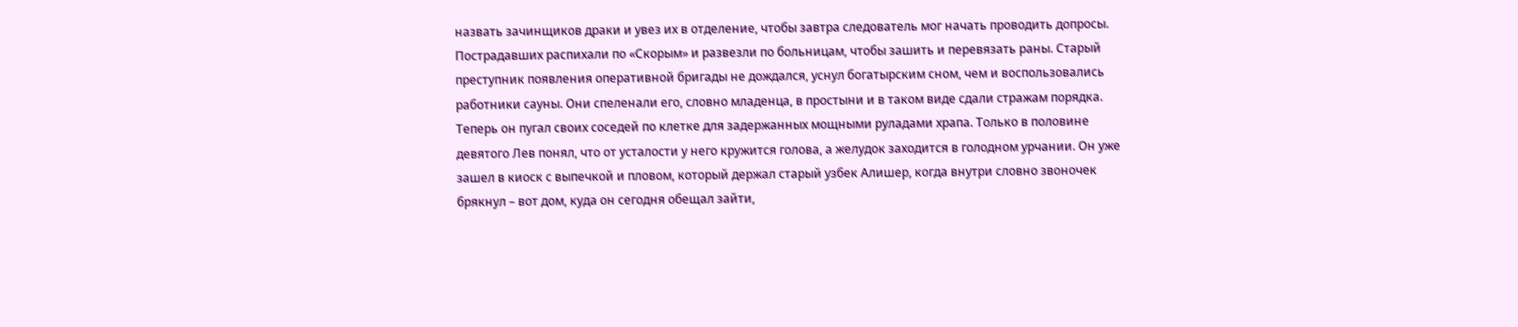назвать зачинщиков драки и увез их в отделение, чтобы завтра следователь мог начать проводить допросы. Пострадавших распихали по «Скорым» и развезли по больницам, чтобы зашить и перевязать раны. Старый преступник появления оперативной бригады не дождался, уснул богатырским сном, чем и воспользовались работники сауны. Они спеленали его, словно младенца, в простыни и в таком виде сдали стражам порядка. Теперь он пугал своих соседей по клетке для задержанных мощными руладами храпа. Только в половине девятого Лев понял, что от усталости у него кружится голова, а желудок заходится в голодном урчании. Он уже зашел в киоск с выпечкой и пловом, который держал старый узбек Алишер, когда внутри словно звоночек брякнул – вот дом, куда он сегодня обещал зайти,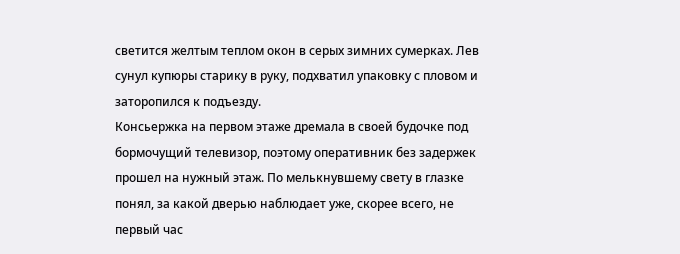светится желтым теплом окон в серых зимних сумерках. Лев сунул купюры старику в руку, подхватил упаковку с пловом и заторопился к подъезду.
Консьержка на первом этаже дремала в своей будочке под бормочущий телевизор, поэтому оперативник без задержек прошел на нужный этаж. По мелькнувшему свету в глазке понял, за какой дверью наблюдает уже, скорее всего, не первый час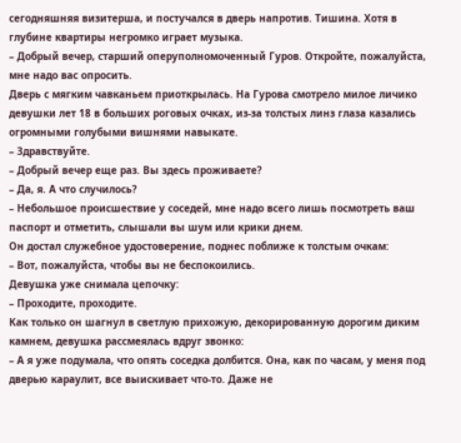сегодняшняя визитерша, и постучался в дверь напротив. Тишина. Хотя в глубине квартиры негромко играет музыка.
– Добрый вечер, старший оперуполномоченный Гуров. Откройте, пожалуйста, мне надо вас опросить.
Дверь с мягким чавканьем приоткрылась. На Гурова смотрело милое личико девушки лет 18 в больших роговых очках, из-за толстых линз глаза казались огромными голубыми вишнями навыкате.
– Здравствуйте.
– Добрый вечер еще раз. Вы здесь проживаете?
– Да, я. А что случилось?
– Небольшое происшествие у соседей, мне надо всего лишь посмотреть ваш паспорт и отметить, слышали вы шум или крики днем.
Он достал служебное удостоверение, поднес поближе к толстым очкам:
– Вот, пожалуйста, чтобы вы не беспокоились.
Девушка уже снимала цепочку:
– Проходите, проходите.
Как только он шагнул в светлую прихожую, декорированную дорогим диким камнем, девушка рассмеялась вдруг звонко:
– А я уже подумала, что опять соседка долбится. Она, как по часам, у меня под дверью караулит, все выискивает что-то. Даже не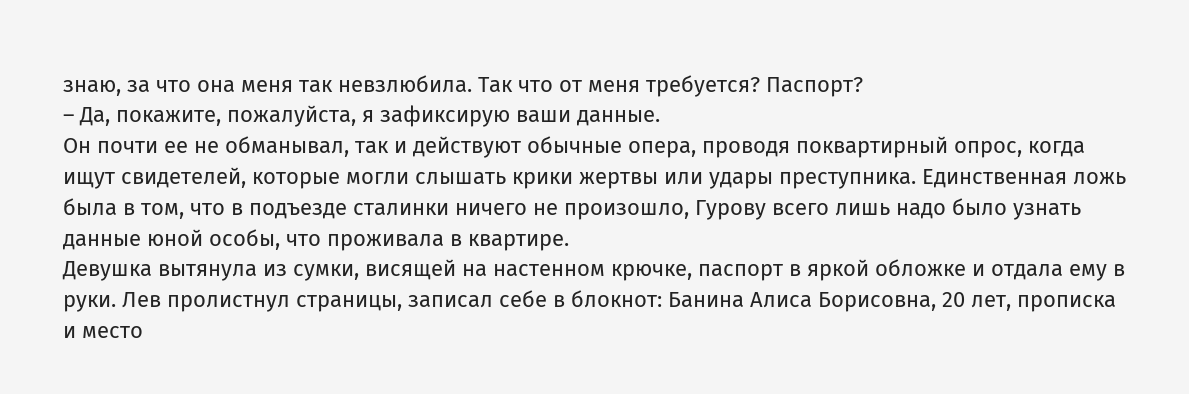знаю, за что она меня так невзлюбила. Так что от меня требуется? Паспорт?
– Да, покажите, пожалуйста, я зафиксирую ваши данные.
Он почти ее не обманывал, так и действуют обычные опера, проводя поквартирный опрос, когда ищут свидетелей, которые могли слышать крики жертвы или удары преступника. Единственная ложь была в том, что в подъезде сталинки ничего не произошло, Гурову всего лишь надо было узнать данные юной особы, что проживала в квартире.
Девушка вытянула из сумки, висящей на настенном крючке, паспорт в яркой обложке и отдала ему в руки. Лев пролистнул страницы, записал себе в блокнот: Банина Алиса Борисовна, 20 лет, прописка и место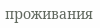проживания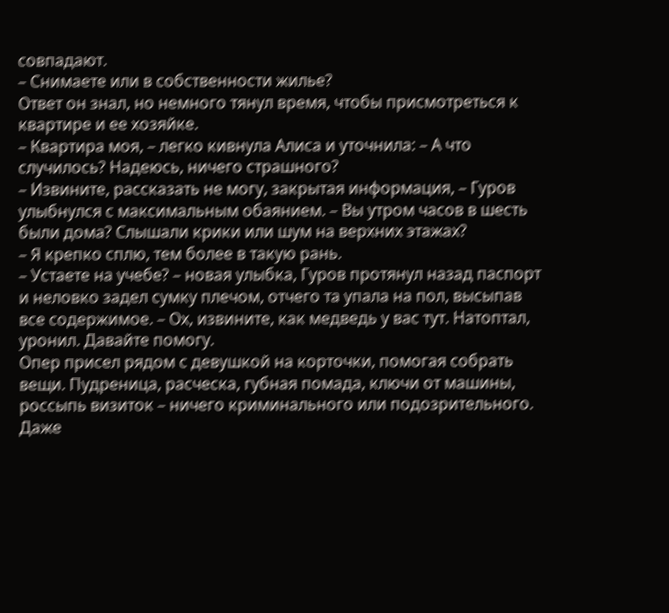совпадают.
– Снимаете или в собственности жилье?
Ответ он знал, но немного тянул время, чтобы присмотреться к квартире и ее хозяйке.
– Квартира моя, – легко кивнула Алиса и уточнила: – А что случилось? Надеюсь, ничего страшного?
– Извините, рассказать не могу, закрытая информация, – Гуров улыбнулся с максимальным обаянием. – Вы утром часов в шесть были дома? Слышали крики или шум на верхних этажах?
– Я крепко сплю, тем более в такую рань.
– Устаете на учебе? – новая улыбка, Гуров протянул назад паспорт и неловко задел сумку плечом, отчего та упала на пол, высыпав все содержимое. – Ох, извините, как медведь у вас тут. Натоптал, уронил. Давайте помогу.
Опер присел рядом с девушкой на корточки, помогая собрать вещи. Пудреница, расческа, губная помада, ключи от машины, россыпь визиток – ничего криминального или подозрительного. Даже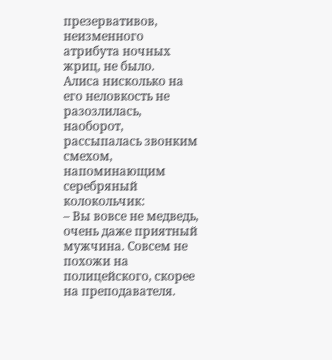презервативов, неизменного атрибута ночных жриц, не было.
Алиса нисколько на его неловкость не разозлилась, наоборот, рассыпалась звонким смехом, напоминающим серебряный колокольчик:
– Вы вовсе не медведь, очень даже приятный мужчина. Совсем не похожи на полицейского, скорее на преподавателя.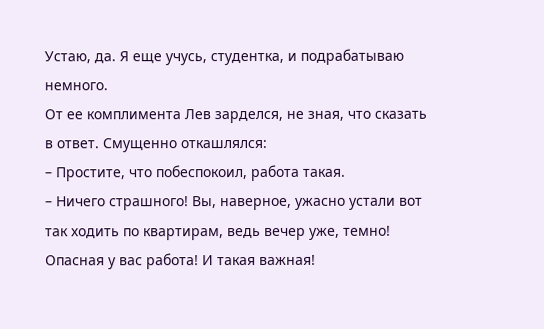Устаю, да. Я еще учусь, студентка, и подрабатываю немного.
От ее комплимента Лев зарделся, не зная, что сказать в ответ. Смущенно откашлялся:
– Простите, что побеспокоил, работа такая.
– Ничего страшного! Вы, наверное, ужасно устали вот так ходить по квартирам, ведь вечер уже, темно! Опасная у вас работа! И такая важная!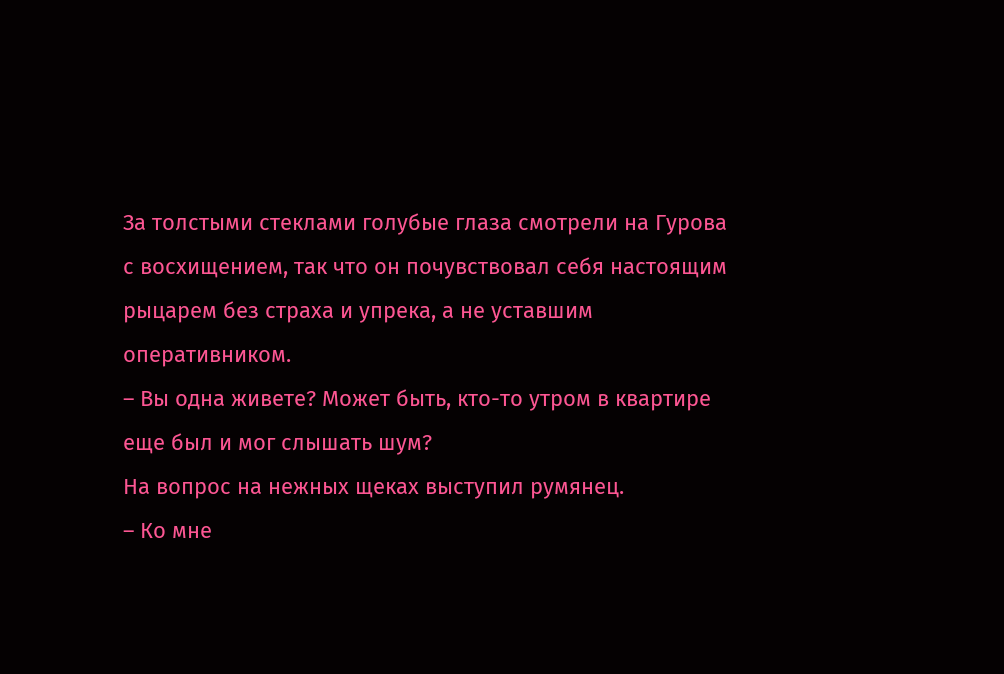За толстыми стеклами голубые глаза смотрели на Гурова с восхищением, так что он почувствовал себя настоящим рыцарем без страха и упрека, а не уставшим оперативником.
– Вы одна живете? Может быть, кто-то утром в квартире еще был и мог слышать шум?
На вопрос на нежных щеках выступил румянец.
– Ко мне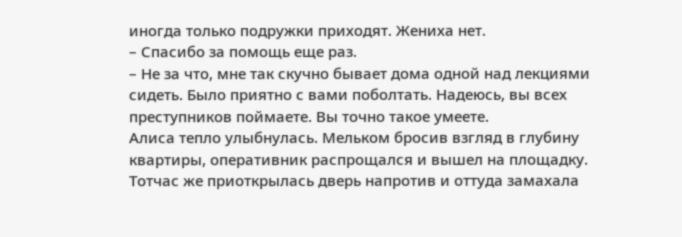иногда только подружки приходят. Жениха нет.
– Спасибо за помощь еще раз.
– Не за что, мне так скучно бывает дома одной над лекциями сидеть. Было приятно с вами поболтать. Надеюсь, вы всех преступников поймаете. Вы точно такое умеете.
Алиса тепло улыбнулась. Мельком бросив взгляд в глубину квартиры, оперативник распрощался и вышел на площадку. Тотчас же приоткрылась дверь напротив и оттуда замахала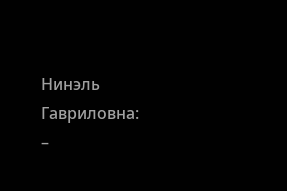Нинэль Гавриловна:
–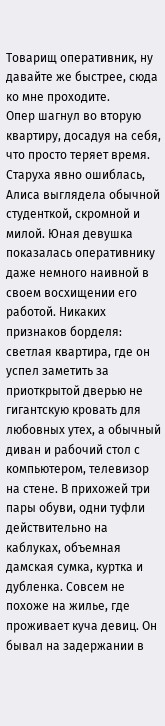Товарищ оперативник, ну давайте же быстрее, сюда ко мне проходите.
Опер шагнул во вторую квартиру, досадуя на себя, что просто теряет время. Старуха явно ошиблась, Алиса выглядела обычной студенткой, скромной и милой. Юная девушка показалась оперативнику даже немного наивной в своем восхищении его работой. Никаких признаков борделя: светлая квартира, где он успел заметить за приоткрытой дверью не гигантскую кровать для любовных утех, а обычный диван и рабочий стол с компьютером, телевизор на стене. В прихожей три пары обуви, одни туфли действительно на каблуках, объемная дамская сумка, куртка и дубленка. Совсем не похоже на жилье, где проживает куча девиц. Он бывал на задержании в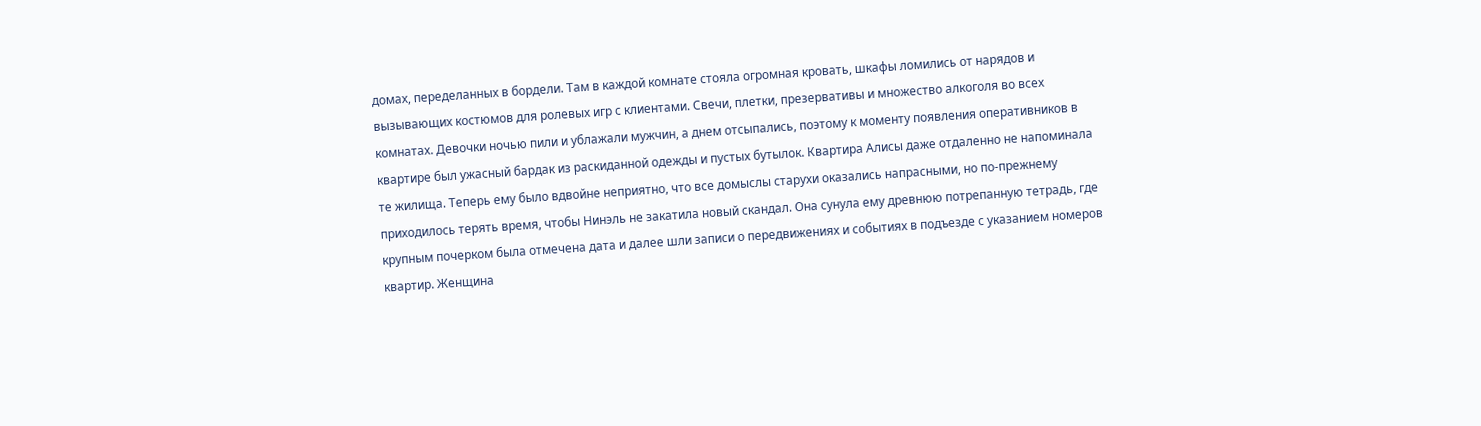домах, переделанных в бордели. Там в каждой комнате стояла огромная кровать, шкафы ломились от нарядов и вызывающих костюмов для ролевых игр с клиентами. Свечи, плетки, презервативы и множество алкоголя во всех комнатах. Девочки ночью пили и ублажали мужчин, а днем отсыпались, поэтому к моменту появления оперативников в квартире был ужасный бардак из раскиданной одежды и пустых бутылок. Квартира Алисы даже отдаленно не напоминала те жилища. Теперь ему было вдвойне неприятно, что все домыслы старухи оказались напрасными, но по-прежнему приходилось терять время, чтобы Нинэль не закатила новый скандал. Она сунула ему древнюю потрепанную тетрадь, где крупным почерком была отмечена дата и далее шли записи о передвижениях и событиях в подъезде с указанием номеров квартир. Женщина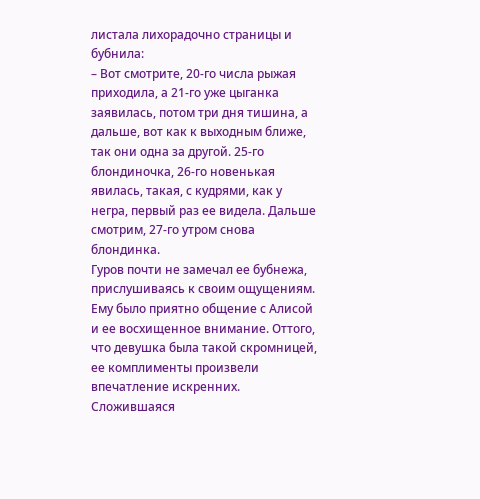листала лихорадочно страницы и бубнила:
– Вот смотрите, 20-го числа рыжая приходила, а 21-го уже цыганка заявилась, потом три дня тишина, а дальше, вот как к выходным ближе, так они одна за другой. 25-го блондиночка, 26-го новенькая явилась, такая, с кудрями, как у негра, первый раз ее видела. Дальше смотрим, 27-го утром снова блондинка.
Гуров почти не замечал ее бубнежа, прислушиваясь к своим ощущениям. Ему было приятно общение с Алисой и ее восхищенное внимание. Оттого, что девушка была такой скромницей, ее комплименты произвели впечатление искренних. Сложившаяся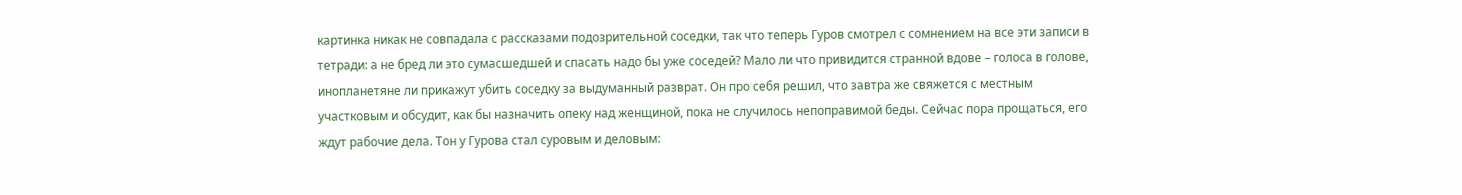картинка никак не совпадала с рассказами подозрительной соседки, так что теперь Гуров смотрел с сомнением на все эти записи в тетради: а не бред ли это сумасшедшей и спасать надо бы уже соседей? Мало ли что привидится странной вдове – голоса в голове, инопланетяне ли прикажут убить соседку за выдуманный разврат. Он про себя решил, что завтра же свяжется с местным участковым и обсудит, как бы назначить опеку над женщиной, пока не случилось непоправимой беды. Сейчас пора прощаться, его ждут рабочие дела. Тон у Гурова стал суровым и деловым: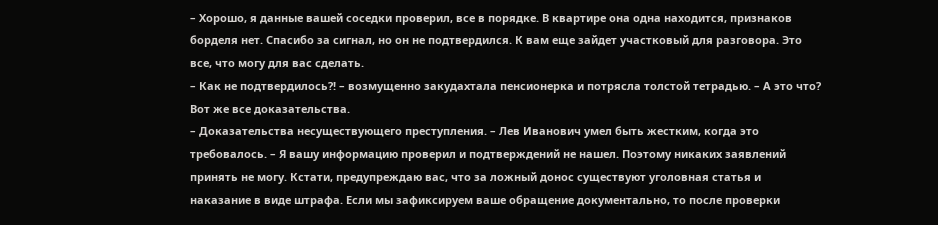– Хорошо, я данные вашей соседки проверил, все в порядке. В квартире она одна находится, признаков борделя нет. Спасибо за сигнал, но он не подтвердился. К вам еще зайдет участковый для разговора. Это все, что могу для вас сделать.
– Как не подтвердилось?! – возмущенно закудахтала пенсионерка и потрясла толстой тетрадью. – А это что? Вот же все доказательства.
– Доказательства несуществующего преступления. – Лев Иванович умел быть жестким, когда это требовалось. – Я вашу информацию проверил и подтверждений не нашел. Поэтому никаких заявлений принять не могу. Кстати, предупреждаю вас, что за ложный донос существуют уголовная статья и наказание в виде штрафа. Если мы зафиксируем ваше обращение документально, то после проверки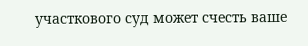участкового суд может счесть ваше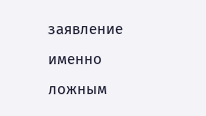заявление именно ложным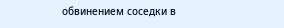обвинением соседки в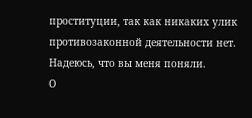проституции, так как никаких улик противозаконной деятельности нет. Надеюсь, что вы меня поняли.
О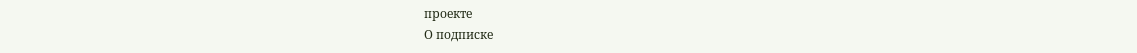проекте
О подписке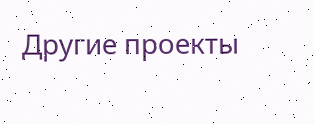Другие проекты